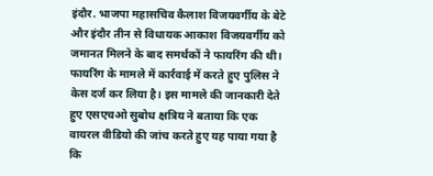इंदौर. भाजपा महासचिव कैलाश विजयवर्गीय के बेटे और इंदौर तीन से विधायक आकाश विजयवर्गीय को जमानत मिलने के बाद समर्थकों ने फायरिंग की थी। फायरिंग के मामले में कार्रवाई में करते हुए पुलिस ने केस दर्ज कर लिया है। इस मामले की जानकारी देते हुए एसएचओ सुबोध क्षत्रिय ने बताया कि एक वायरल वीडियो की जांच करते हुए यह पाया गया है कि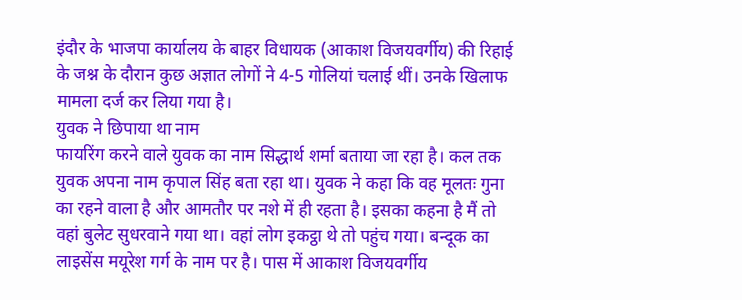इंदौर के भाजपा कार्यालय के बाहर विधायक (आकाश विजयवर्गीय) की रिहाई के जश्न के दौरान कुछ अज्ञात लोगों ने 4-5 गोलियां चलाई थीं। उनके खिलाफ मामला दर्ज कर लिया गया है।
युवक ने छिपाया था नाम
फायरिंग करने वाले युवक का नाम सिद्धार्थ शर्मा बताया जा रहा है। कल तक युवक अपना नाम कृपाल सिंह बता रहा था। युवक ने कहा कि वह मूलतः गुना का रहने वाला है और आमतौर पर नशे में ही रहता है। इसका कहना है मैं तो वहां बुलेट सुधरवाने गया था। वहां लोग इकट्ठा थे तो पहुंच गया। बन्दूक का लाइसेंस मयूरेश गर्ग के नाम पर है। पास में आकाश विजयवर्गीय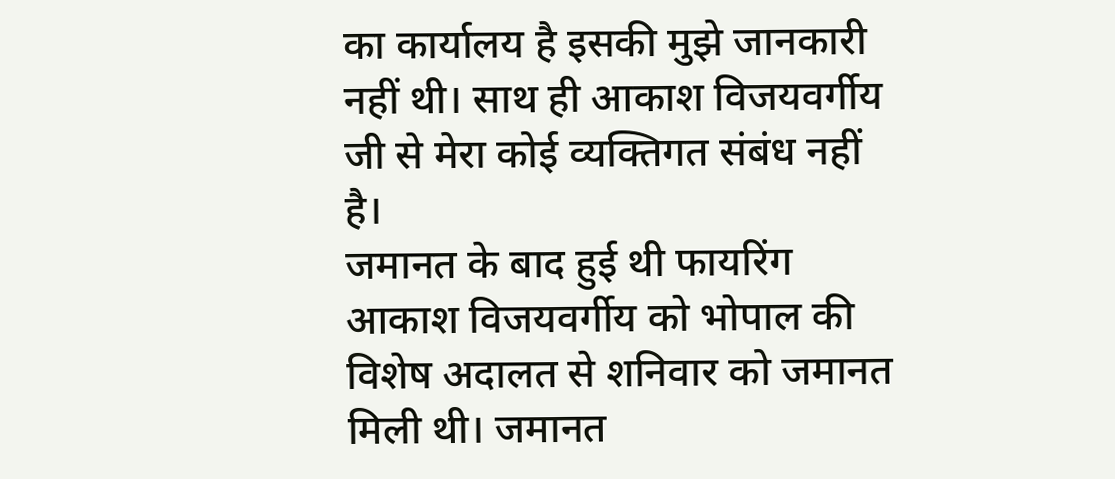का कार्यालय है इसकी मुझे जानकारी नहीं थी। साथ ही आकाश विजयवर्गीय जी से मेरा कोई व्यक्तिगत संबंध नहीं है।
जमानत के बाद हुई थी फायरिंग
आकाश विजयवर्गीय को भोपाल की विशेष अदालत से शनिवार को जमानत मिली थी। जमानत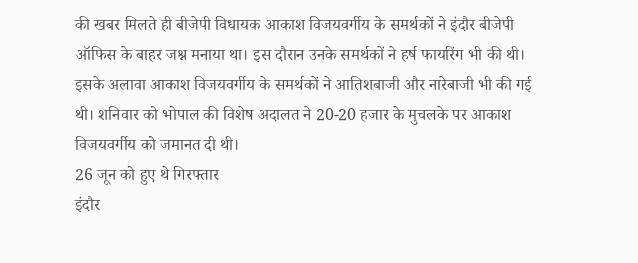की खबर मिलते ही बीजेपी विधायक आकाश विजयवर्गीय के समर्थकों ने इंदौर बीजेपी ऑफिस के बाहर जश्न मनाया था। इस दौरान उनके समर्थकों ने हर्ष फायरिंग भी की थी। इसके अलावा आकाश विजयवर्गीय के समर्थकों ने आतिशबाजी और नारेबाजी भी की गई थी। शनिवार को भोपाल की विशेष अदालत ने 20-20 हजार के मुचलके पर आकाश विजयवर्गीय को जमानत दी थी।
26 जून को हुए थे गिरफ्तार
इंदौर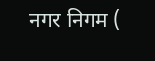नगर निगम (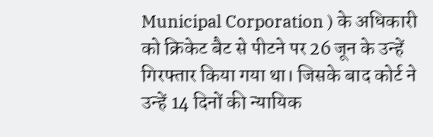Municipal Corporation ) के अधिकारी को क्रिकेट बैट से पीटने पर 26 जून के उन्हें गिरफ्तार किया गया था। जिसके बाद कोर्ट ने उन्हें 14 दिनों की न्यायिक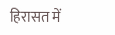हिरासत में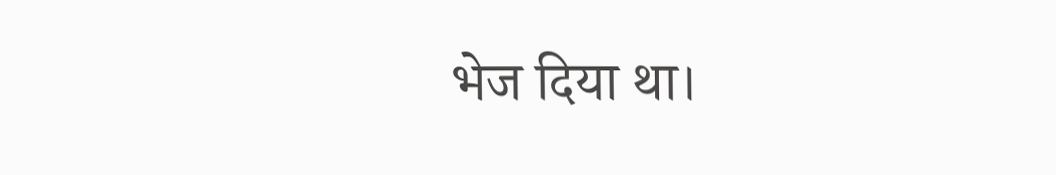भेज दिया था।